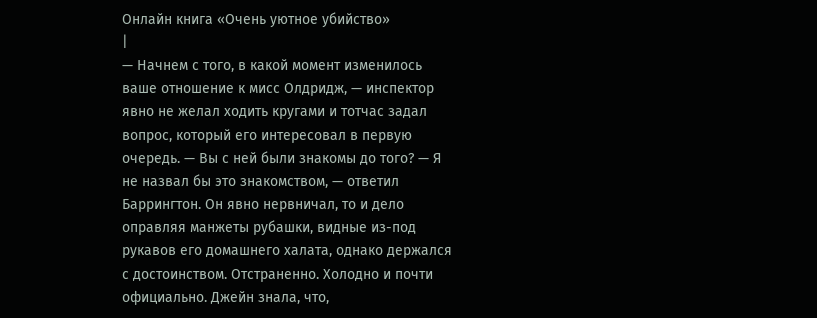Онлайн книга «Очень уютное убийство»
|
— Начнем с того, в какой момент изменилось ваше отношение к мисс Олдридж, — инспектор явно не желал ходить кругами и тотчас задал вопрос, который его интересовал в первую очередь. — Вы с ней были знакомы до того? — Я не назвал бы это знакомством, — ответил Баррингтон. Он явно нервничал, то и дело оправляя манжеты рубашки, видные из-под рукавов его домашнего халата, однако держался с достоинством. Отстраненно. Холодно и почти официально. Джейн знала, что,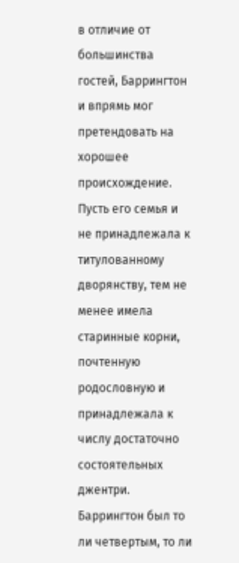в отличие от большинства гостей, Баррингтон и впрямь мог претендовать на хорошее происхождение. Пусть его семья и не принадлежала к титулованному дворянству, тем не менее имела старинные корни, почтенную родословную и принадлежала к числу достаточно состоятельных джентри. Баррингтон был то ли четвертым, то ли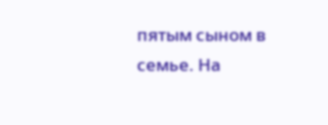пятым сыном в семье. На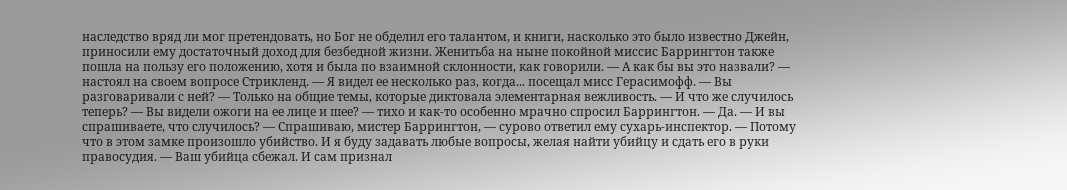наследство вряд ли мог претендовать, но Бог не обделил его талантом, и книги, насколько это было известно Джейн, приносили ему достаточный доход для безбедной жизни. Женитьба на ныне покойной миссис Баррингтон также пошла на пользу его положению, хотя и была по взаимной склонности, как говорили. — А как бы вы это назвали? — настоял на своем вопросе Стрикленд. — Я видел ее несколько раз, когда... посещал мисс Герасимофф. — Вы разговаривали с ней? — Только на общие темы, которые диктовала элементарная вежливость. — И что же случилось теперь? — Вы видели ожоги на ее лице и шее? — тихо и как-то особенно мрачно спросил Баррингтон. — Да. — И вы спрашиваете, что случилось? — Спрашиваю, мистер Баррингтон, — сурово ответил ему сухарь-инспектор. — Потому что в этом замке произошло убийство. И я буду задавать любые вопросы, желая найти убийцу и сдать его в руки правосудия. — Ваш убийца сбежал. И сам признал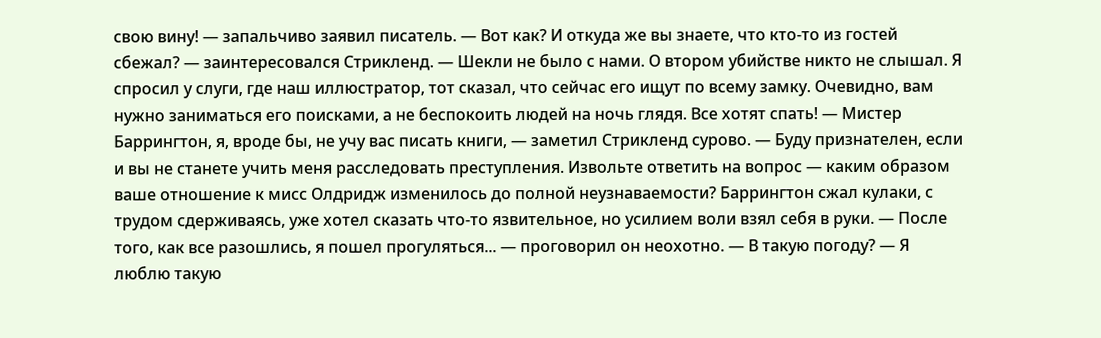свою вину! — запальчиво заявил писатель. — Вот как? И откуда же вы знаете, что кто-то из гостей сбежал? — заинтересовался Стрикленд. — Шекли не было с нами. О втором убийстве никто не слышал. Я спросил у слуги, где наш иллюстратор, тот сказал, что сейчас его ищут по всему замку. Очевидно, вам нужно заниматься его поисками, а не беспокоить людей на ночь глядя. Все хотят спать! — Мистер Баррингтон, я, вроде бы, не учу вас писать книги, — заметил Стрикленд сурово. — Буду признателен, если и вы не станете учить меня расследовать преступления. Извольте ответить на вопрос — каким образом ваше отношение к мисс Олдридж изменилось до полной неузнаваемости? Баррингтон сжал кулаки, с трудом сдерживаясь, уже хотел сказать что-то язвительное, но усилием воли взял себя в руки. — После того, как все разошлись, я пошел прогуляться... — проговорил он неохотно. — В такую погоду? — Я люблю такую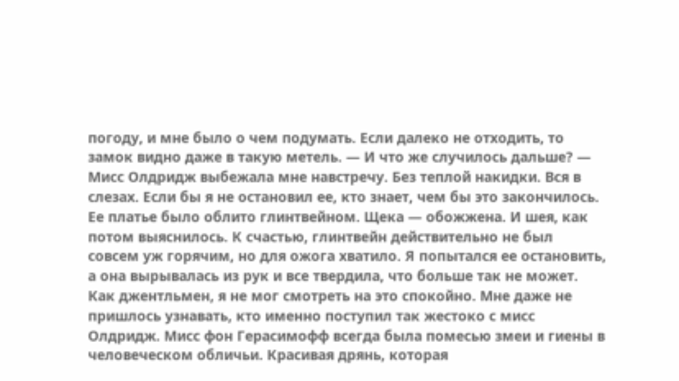погоду, и мне было о чем подумать. Если далеко не отходить, то замок видно даже в такую метель. — И что же случилось дальше? — Мисс Олдридж выбежала мне навстречу. Без теплой накидки. Вся в слезах. Если бы я не остановил ее, кто знает, чем бы это закончилось. Ее платье было облито глинтвейном. Щека — обожжена. И шея, как потом выяснилось. К счастью, глинтвейн действительно не был совсем уж горячим, но для ожога хватило. Я попытался ее остановить, а она вырывалась из рук и все твердила, что больше так не может. Как джентльмен, я не мог смотреть на это спокойно. Мне даже не пришлось узнавать, кто именно поступил так жестоко с мисс Олдридж. Мисс фон Герасимофф всегда была помесью змеи и гиены в человеческом обличьи. Красивая дрянь, которая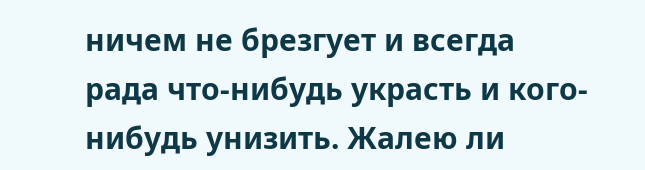ничем не брезгует и всегда рада что-нибудь украсть и кого-нибудь унизить. Жалею ли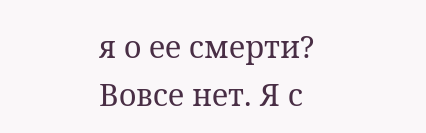я о ее смерти? Вовсе нет. Я с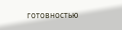готовностью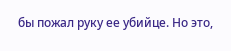бы пожал руку ее убийце. Но это,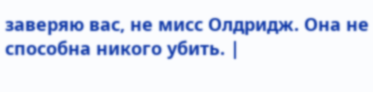заверяю вас, не мисс Олдридж. Она не способна никого убить. |